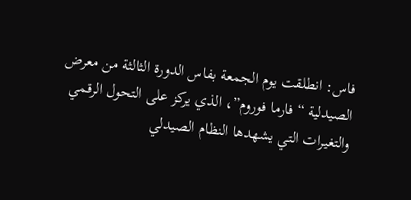فاس: انطلقت يوم الجمعة بفاس الدورة الثالثة من معرض الصيدلية “فارما فوروم”، الذي يركز على التحول الرقمي والتغيرات التي يشهدها النظام الصيدلي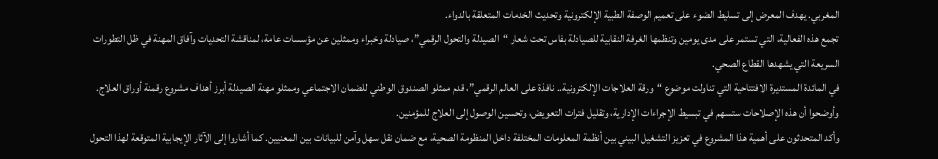المغربي. يهدف المعرض إلى تسليط الضوء على تعميم الوصفة الطبية الإلكترونية وتحديث الخدمات المتعلقة بالدواء.
تجمع هذه الفعالية، التي تستمر على مدى يومين وتنظمها الغرفة النقابية للصيادلة بفاس تحت شعار “الصيدلة والتحول الرقمي”، صيادلة وخبراء وممثلين عن مؤسسات عامة، لمناقشة التحديات وآفاق المهنة في ظل التطورات السريعة التي يشهدها القطاع الصحي.
في المائدة المستديرة الافتتاحية التي تناولت موضوع “ورقة العلاجات الإلكترونية.. نافذة على العالم الرقمي”، قدم ممثلو الصندوق الوطني للضمان الاجتماعي وممثلو مهنة الصيدلة أبرز أهداف مشروع رقمنة أوراق العلاج. وأوضحوا أن هذه الإصلاحات ستسهم في تبسيط الإجراءات الإدارية، وتقليل فترات التعويض، وتحسين الوصول إلى العلاج للمؤمنين.
وأكد المتحدثون على أهمية هذا المشروع في تعزيز التشغيل البيني بين أنظمة المعلومات المختلفة داخل المنظومة الصحية، مع ضمان نقل سهل وآمن للبيانات بين المعنيين. كما أشاروا إلى الآثار الإيجابية المتوقعة لهذا التحول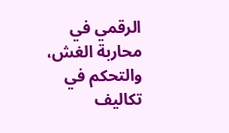الرقمي في محاربة الغش، والتحكم في تكاليف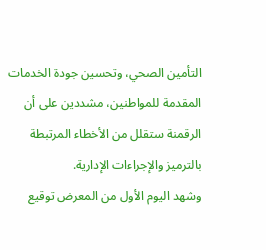التأمين الصحي، وتحسين جودة الخدمات المقدمة للمواطنين، مشددين على أن الرقمنة ستقلل من الأخطاء المرتبطة بالترميز والإجراءات الإدارية.
وشهد اليوم الأول من المعرض توقيع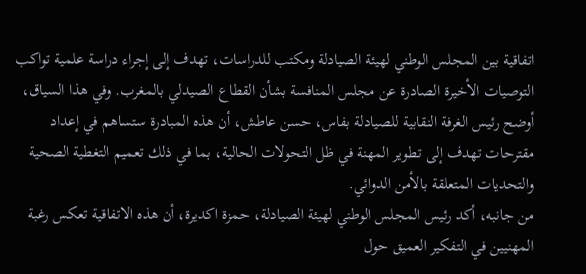اتفاقية بين المجلس الوطني لهيئة الصيادلة ومكتب للدراسات، تهدف إلى إجراء دراسة علمية تواكب التوصيات الأخيرة الصادرة عن مجلس المنافسة بشأن القطاع الصيدلي بالمغرب. وفي هذا السياق، أوضح رئيس الغرفة النقابية للصيادلة بفاس، حسن عاطش، أن هذه المبادرة ستساهم في إعداد مقترحات تهدف إلى تطوير المهنة في ظل التحولات الحالية، بما في ذلك تعميم التغطية الصحية والتحديات المتعلقة بالأمن الدوائي.
من جانبه، أكد رئيس المجلس الوطني لهيئة الصيادلة، حمزة اكديرة، أن هذه الاتفاقية تعكس رغبة المهنيين في التفكير العميق حول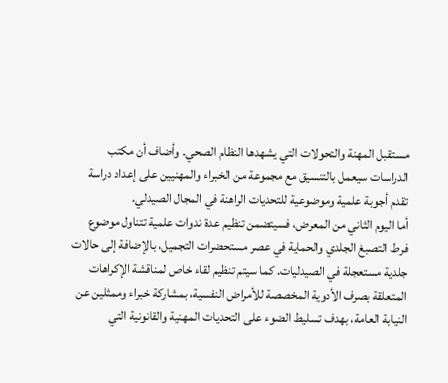مستقبل المهنة والتحولات التي يشهدها النظام الصحي. وأضاف أن مكتب الدراسات سيعمل بالتنسيق مع مجموعة من الخبراء والمهنيين على إعداد دراسة تقدم أجوبة علمية وموضوعية للتحديات الراهنة في المجال الصيدلي.
أما اليوم الثاني من المعرض، فسيتضمن تنظيم عدة ندوات علمية تتناول موضوع فرط التصبغ الجلدي والحماية في عصر مستحضرات التجميل، بالإضافة إلى حالات جلدية مستعجلة في الصيدليات. كما سيتم تنظيم لقاء خاص لمناقشة الإكراهات المتعلقة بصرف الأدوية المخصصة للأمراض النفسية، بمشاركة خبراء وممثلين عن النيابة العامة، بهدف تسليط الضوء على التحديات المهنية والقانونية التي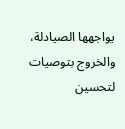يواجهها الصيادلة، والخروج بتوصيات لتحسين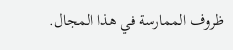ظروف الممارسة في هذا المجال.